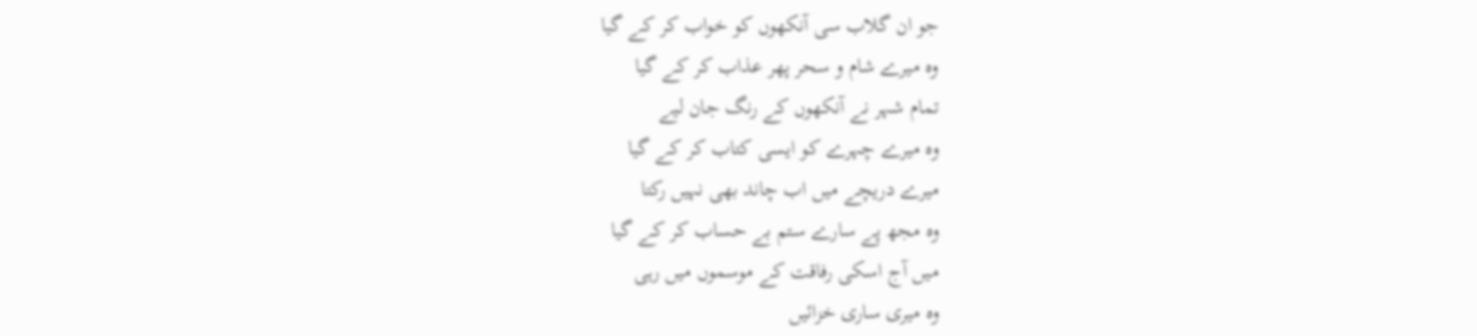جو ان گلاب سی آنکھوں کو خواب کر کے گیا
وہ میرے شام و سحر پھر عذاب کر کے گیا
تمام شہر نے آنکھوں کے رنگ جان لیے
وہ میرے چہرے کو ایسی کتاب کر کے گیا
میرے دریچے میں اب چاند بھی نہیں رکتا
وہ مجھ پے سارے ستم بے حساب کر کے گیا
میں آج اسکی رفاقت کے موسموں میں رہی
وہ میری ساری خزائیں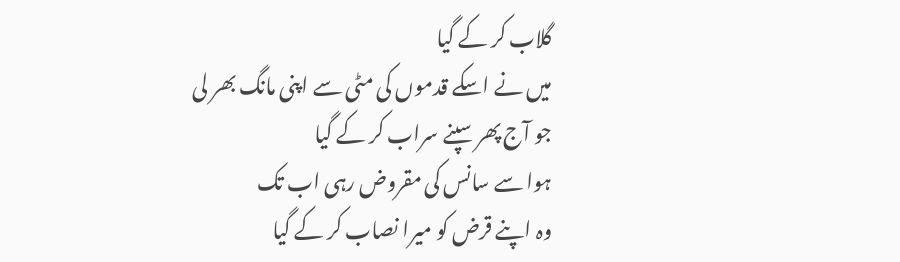گلاب کر کے گیا
میں نے اسکے قدموں کی مٹی سے اپنی مانگ بھر لی
جو آج پھر سپنے سراب کر کے گیا
ہوا سے سانس کی مقروض رہی اب تک
وہ اپنے قرض کو میرا نصاب کر کے گیا